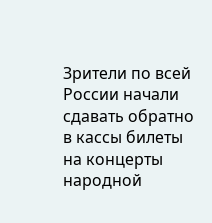Зрители по всей России начали сдавать обратно в кассы билеты на концерты народной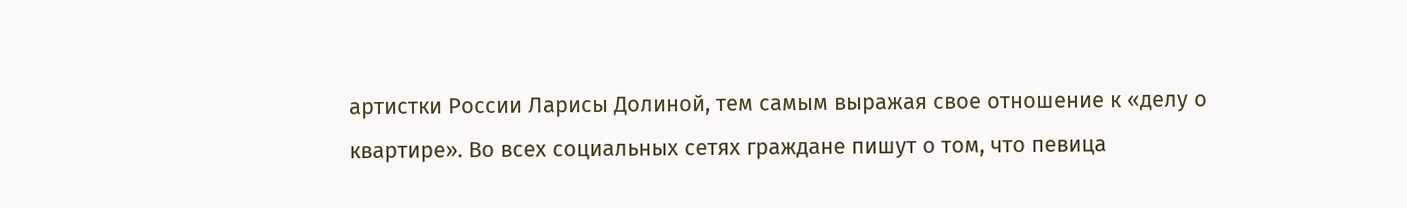артистки России Ларисы Долиной, тем самым выражая свое отношение к «делу о квартире». Во всех социальных сетях граждане пишут о том, что певица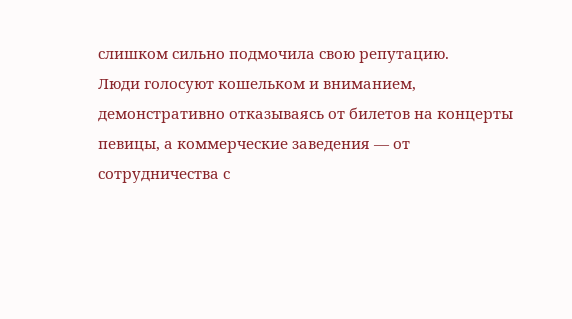слишком сильно подмочила свою репутацию.
Люди голосуют кошельком и вниманием, демонстративно отказываясь от билетов на концерты певицы, а коммерческие заведения — от сотрудничества с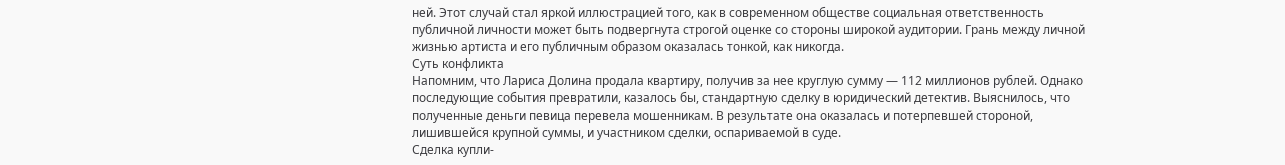ней. Этот случай стал яркой иллюстрацией того, как в современном обществе социальная ответственность публичной личности может быть подвергнута строгой оценке со стороны широкой аудитории. Грань между личной жизнью артиста и его публичным образом оказалась тонкой, как никогда.
Суть конфликта
Напомним, что Лариса Долина продала квартиру, получив за нее круглую сумму — 112 миллионов рублей. Однако последующие события превратили, казалось бы, стандартную сделку в юридический детектив. Выяснилось, что полученные деньги певица перевела мошенникам. В результате она оказалась и потерпевшей стороной, лишившейся крупной суммы, и участником сделки, оспариваемой в суде.
Сделка купли-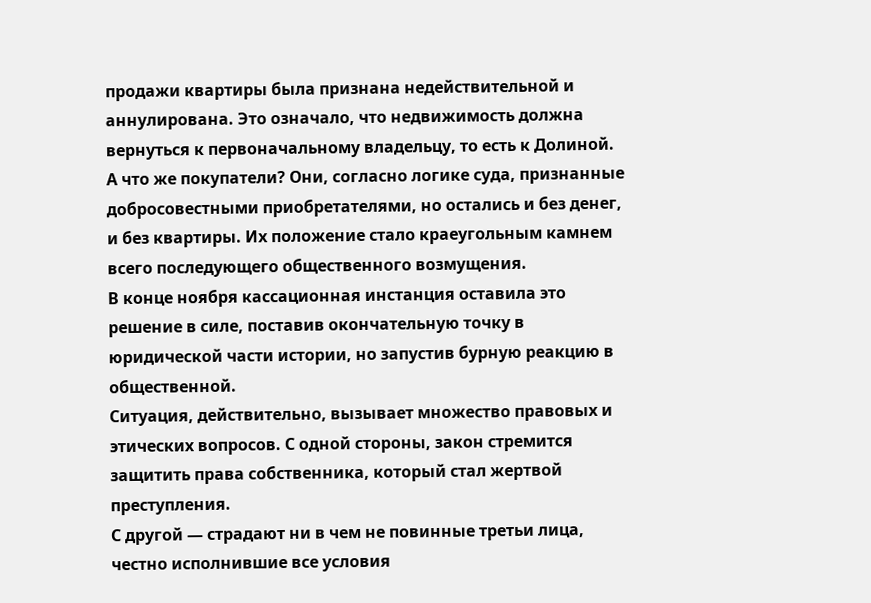продажи квартиры была признана недействительной и аннулирована. Это означало, что недвижимость должна вернуться к первоначальному владельцу, то есть к Долиной.
А что же покупатели? Они, согласно логике суда, признанные добросовестными приобретателями, но остались и без денег, и без квартиры. Их положение стало краеугольным камнем всего последующего общественного возмущения.
В конце ноября кассационная инстанция оставила это решение в силе, поставив окончательную точку в юридической части истории, но запустив бурную реакцию в общественной.
Ситуация, действительно, вызывает множество правовых и этических вопросов. С одной стороны, закон стремится защитить права собственника, который стал жертвой преступления.
С другой — страдают ни в чем не повинные третьи лица, честно исполнившие все условия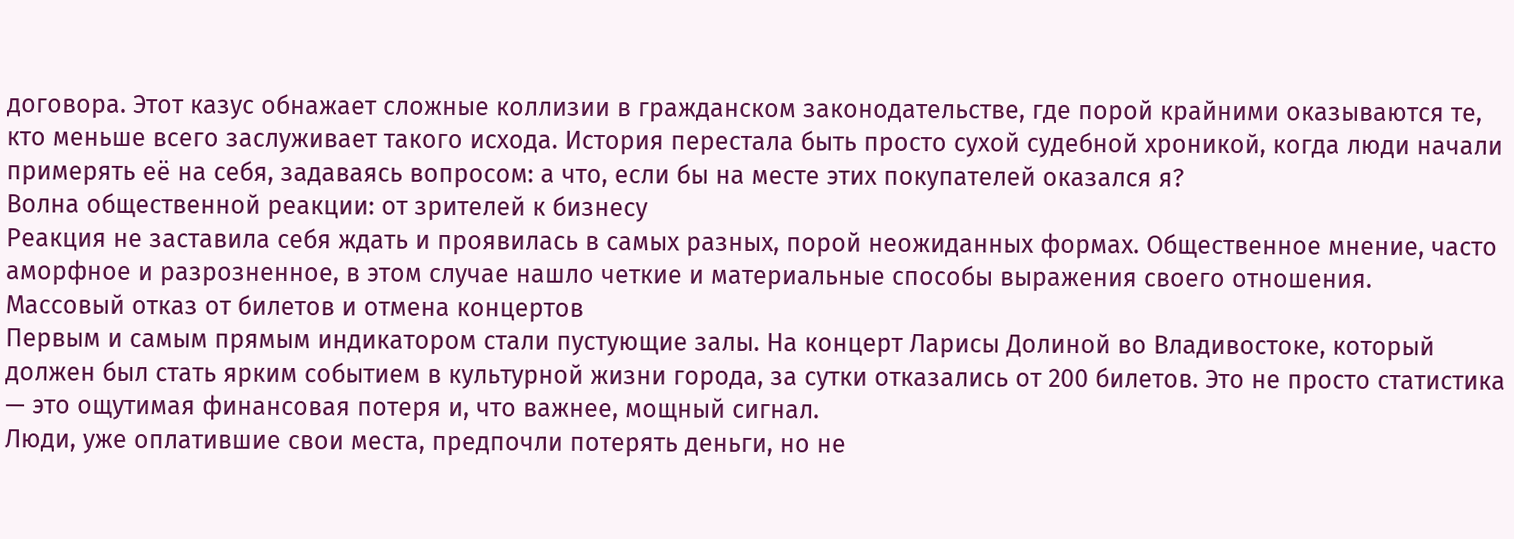договора. Этот казус обнажает сложные коллизии в гражданском законодательстве, где порой крайними оказываются те, кто меньше всего заслуживает такого исхода. История перестала быть просто сухой судебной хроникой, когда люди начали примерять её на себя, задаваясь вопросом: а что, если бы на месте этих покупателей оказался я?
Волна общественной реакции: от зрителей к бизнесу
Реакция не заставила себя ждать и проявилась в самых разных, порой неожиданных формах. Общественное мнение, часто аморфное и разрозненное, в этом случае нашло четкие и материальные способы выражения своего отношения.
Массовый отказ от билетов и отмена концертов
Первым и самым прямым индикатором стали пустующие залы. На концерт Ларисы Долиной во Владивостоке, который должен был стать ярким событием в культурной жизни города, за сутки отказались от 200 билетов. Это не просто статистика — это ощутимая финансовая потеря и, что важнее, мощный сигнал.
Люди, уже оплатившие свои места, предпочли потерять деньги, но не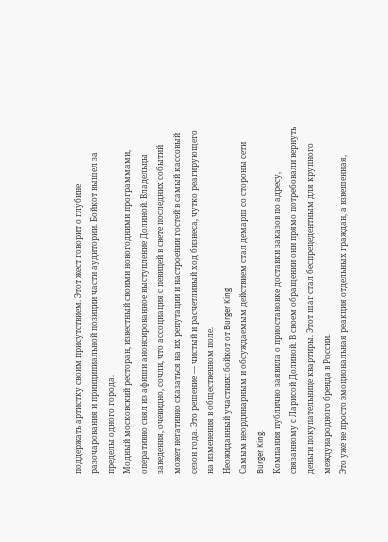поддержать артистку своим присутствием. Этот жест говорит о глубине разочарования и принципиальной позиции части аудитории. Бойкот вышел за пределы одного города.
Модный московский ресторан, известный своими новогодними программами, оперативно снял из афиши анонсированное выступление Долиной. Владельцы заведения, очевидно, сочли, что ассоциация с певицей в свете последних событий может негативно сказаться на их репутации и настроении гостей в самый кассовый сезон года. Это решение — чистый и расчетливый ход бизнеса, чутко реагирующего на изменения в общественном поле.
Неожиданный участник: бойкот от Burger King
Самым неординарным и обсуждаемым действием стал демарш со стороны сети Burger King.
Компания публично заявила о приостановке доставки заказов по адресу, связанному с Ларисой Долиной. В своем обращении они прямо потребовали вернуть деньги покупательнице квартиры. Этот шаг стал беспрецедентным для крупного международного бренда в России.
Это уже не просто эмоциональная реакция отдельных граждан, а взвешенная,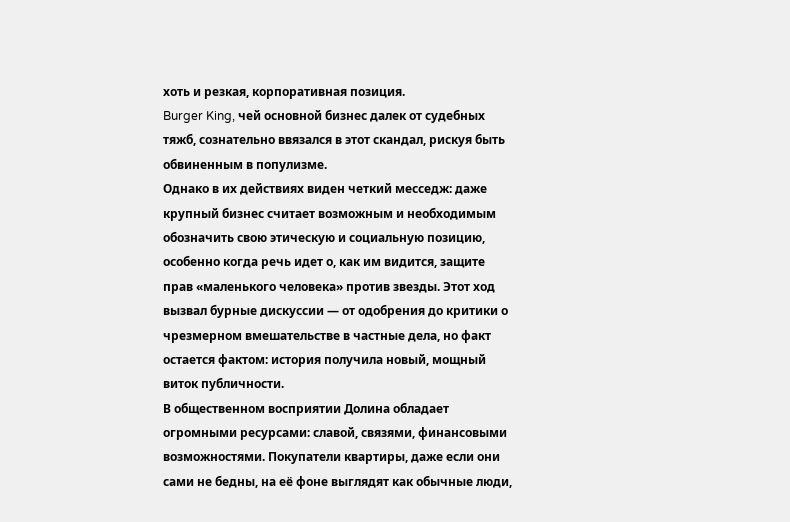хоть и резкая, корпоративная позиция.
Burger King, чей основной бизнес далек от судебных тяжб, сознательно ввязался в этот скандал, рискуя быть обвиненным в популизме.
Однако в их действиях виден четкий месседж: даже крупный бизнес считает возможным и необходимым обозначить свою этическую и социальную позицию, особенно когда речь идет о, как им видится, защите прав «маленького человека» против звезды. Этот ход вызвал бурные дискуссии — от одобрения до критики о чрезмерном вмешательстве в частные дела, но факт остается фактом: история получила новый, мощный виток публичности.
В общественном восприятии Долина обладает огромными ресурсами: славой, связями, финансовыми возможностями. Покупатели квартиры, даже если они сами не бедны, на её фоне выглядят как обычные люди,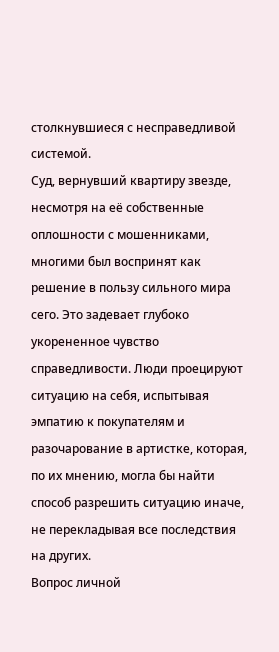столкнувшиеся с несправедливой системой.
Суд, вернувший квартиру звезде, несмотря на её собственные оплошности с мошенниками, многими был воспринят как решение в пользу сильного мира сего. Это задевает глубоко укорененное чувство справедливости. Люди проецируют ситуацию на себя, испытывая эмпатию к покупателям и разочарование в артистке, которая, по их мнению, могла бы найти способ разрешить ситуацию иначе, не перекладывая все последствия на других.
Вопрос личной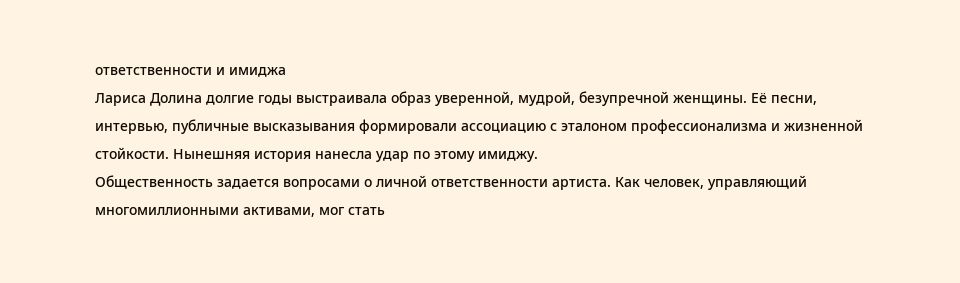ответственности и имиджа
Лариса Долина долгие годы выстраивала образ уверенной, мудрой, безупречной женщины. Её песни, интервью, публичные высказывания формировали ассоциацию с эталоном профессионализма и жизненной стойкости. Нынешняя история нанесла удар по этому имиджу.
Общественность задается вопросами о личной ответственности артиста. Как человек, управляющий многомиллионными активами, мог стать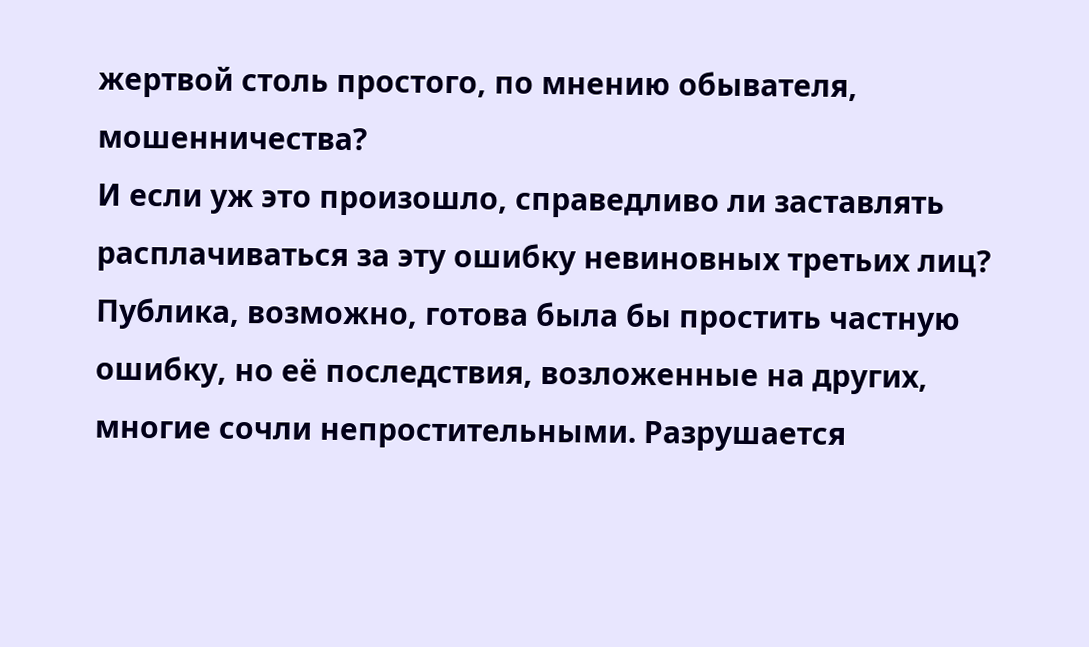жертвой столь простого, по мнению обывателя, мошенничества?
И если уж это произошло, справедливо ли заставлять расплачиваться за эту ошибку невиновных третьих лиц?
Публика, возможно, готова была бы простить частную ошибку, но её последствия, возложенные на других, многие сочли непростительными. Разрушается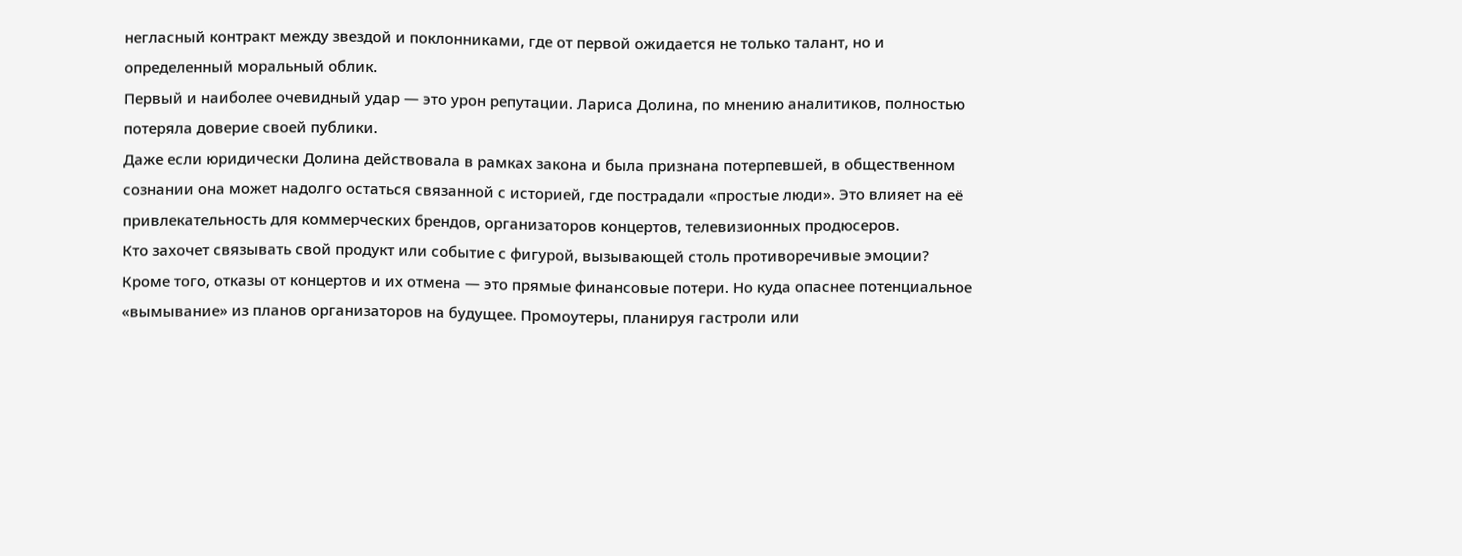негласный контракт между звездой и поклонниками, где от первой ожидается не только талант, но и определенный моральный облик.
Первый и наиболее очевидный удар — это урон репутации. Лариса Долина, по мнению аналитиков, полностью потеряла доверие своей публики.
Даже если юридически Долина действовала в рамках закона и была признана потерпевшей, в общественном сознании она может надолго остаться связанной с историей, где пострадали «простые люди». Это влияет на её привлекательность для коммерческих брендов, организаторов концертов, телевизионных продюсеров.
Кто захочет связывать свой продукт или событие с фигурой, вызывающей столь противоречивые эмоции?
Кроме того, отказы от концертов и их отмена — это прямые финансовые потери. Но куда опаснее потенциальное «вымывание» из планов организаторов на будущее. Промоутеры, планируя гастроли или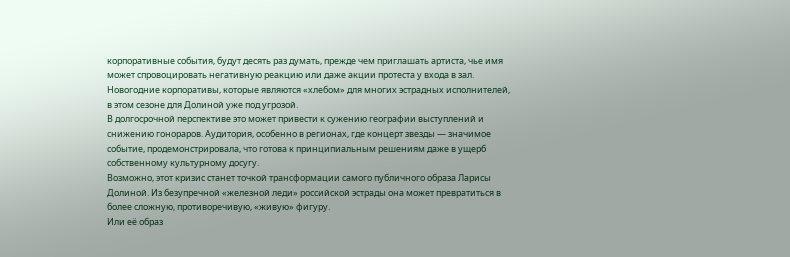корпоративные события, будут десять раз думать, прежде чем приглашать артиста, чье имя может спровоцировать негативную реакцию или даже акции протеста у входа в зал.
Новогодние корпоративы, которые являются «хлебом» для многих эстрадных исполнителей, в этом сезоне для Долиной уже под угрозой.
В долгосрочной перспективе это может привести к сужению географии выступлений и снижению гонораров. Аудитория, особенно в регионах, где концерт звезды — значимое событие, продемонстрировала, что готова к принципиальным решениям даже в ущерб собственному культурному досугу.
Возможно, этот кризис станет точкой трансформации самого публичного образа Ларисы Долиной. Из безупречной «железной леди» российской эстрады она может превратиться в более сложную, противоречивую, «живую» фигуру.
Или её образ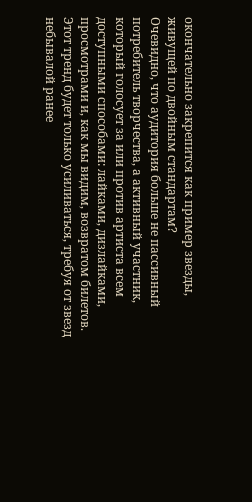окончательно закрепится как пример звезды, живущей по двойным стандартам?
Очевидно, что аудитория больше не пассивный потребитель творчества, а активный участник, который голосует за или против артиста всем доступными способами: лайками, дизлайками, просмотрами и, как мы видим, возвратом билетов. Этот тренд будет только усиливаться, требуя от звезд небывалой ранее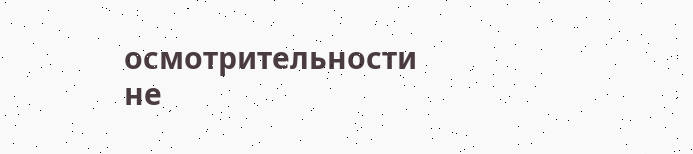осмотрительности не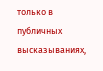только в публичных высказываниях,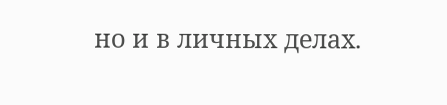но и в личных делах.